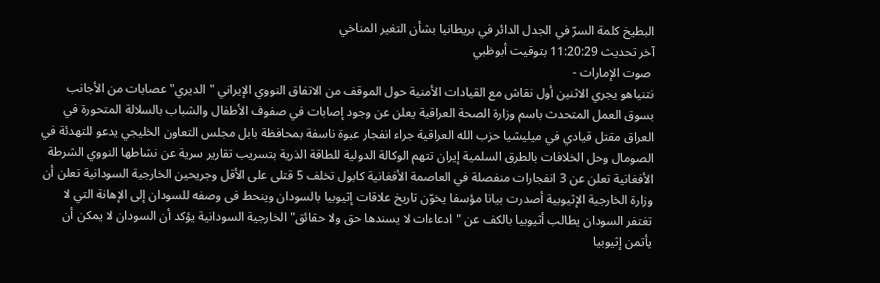البطيخ كلمة السرّ في الجدل الدائر في بريطانيا بشأن التغير المناخي
آخر تحديث 11:20:29 بتوقيت أبوظبي
 صوت الإمارات -
نتنياهو يجري الاثنين أول نقاش مع القيادات الأمنية حول الموقف من الاتفاق النووي الإيراني "الديري" عصابات من الأجانب بسوق العمل المتحدث باسم وزارة الصحة العراقية يعلن عن وجود إصابات في صفوف الأطفال والشباب بالسلالة المتحورة في العراق مقتل قيادي في ميليشيا حزب الله العراقية جراء انفجار عبوة ناسفة بمحافظة بابل مجلس التعاون الخليجي يدعو للتهدئة في الصومال وحل الخلافات بالطرق السلمية إيران تتهم الوكالة الدولية للطاقة الذرية بتسريب تقارير سرية عن نشاطها النووي الشرطة الأفغانية تعلن عن 3 انفجارات منفصلة في العاصمة الأفغانية كابول تخلف 5 قتلى على الأقل وجريحين الخارجية السودانية تعلن أن وزارة الخارجية الإثيوبية أصدرت بيانا مؤسفا يخوّن تاريخ علاقات إثيوبيا بالسودان وينحط فى وصفه للسودان إلى الإهانة التي لا تغتفر السودان يطالب أثيوبيا بالكف عن "ادعاءات لا يسندها حق ولا حقائق" الخارجية السودانية يؤكد أن السودان لا يمكن أن يأتمن إثيوبيا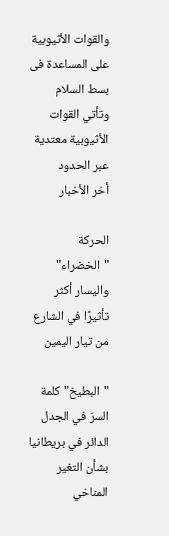والقوات الأثيوبية على المساعدة فى بسط السلام وتأتي القوات الأثيوبية معتدية عبر الحدود
أخر الأخبار

الحركة "الخضراء" واليسار أكثر تأثيرًا في الشارع من تيار اليمين

"البطيخ" كلمة السرّ في الجدل الدائر في بريطانيا بشأن التغير المناخي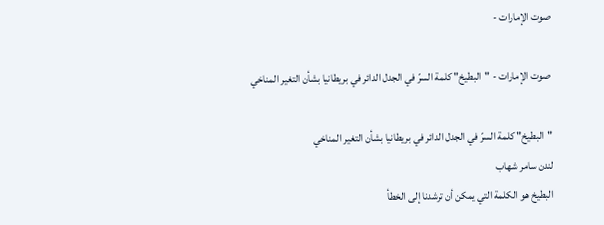صوت الإمارات -

 صوت الإمارات - "البطيخ" كلمة السرّ في الجدل الدائر في بريطانيا بشأن التغير المناخي

"البطيخ" كلمة السرّ في الجدل الدائر في بريطانيا بشأن التغير المناخي
لندن سامر شهاب
البطيخ هو الكلمة التي يمكن أن ترشدنا إلى الخطأ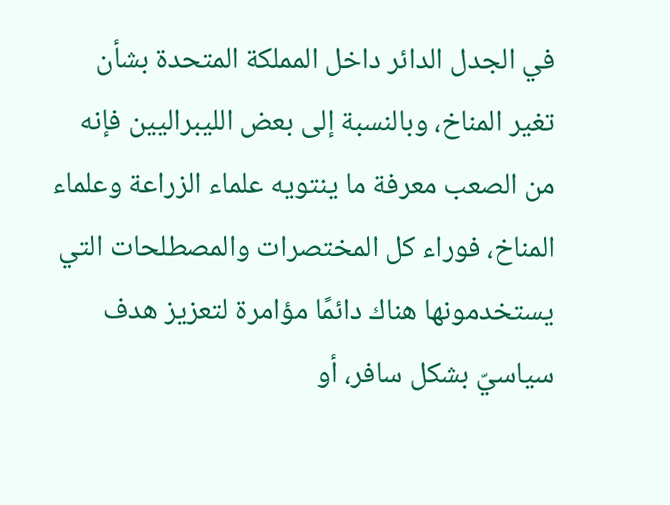في الجدل الدائر داخل المملكة المتحدة بشأن تغير المناخ، وبالنسبة إلى بعض الليبراليين فإنه من الصعب معرفة ما ينتويه علماء الزراعة وعلماء المناخ، فوراء كل المختصرات والمصطلحات التي يستخدمونها هناك دائمًا مؤامرة لتعزيز هدف سياسيّ بشكل سافر، أو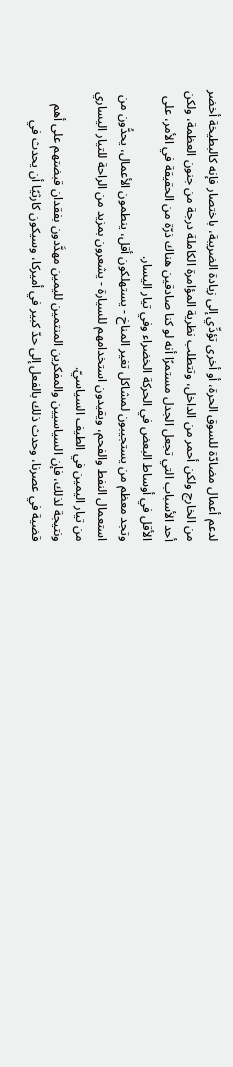لدعم أعمال مضادّة للسوق الحرة، أو أخرى تؤدِّي إلى زيادة الضريبة، باختصار فإنه كالبطيخة أخضر من الخارج ولكن أحمر من الداخل، وتتطلب نظرية المؤامرة الكاملة درجة من جنون العظمة، ولكن أحد الأسباب التي تجعل الجدل مستمرًا أنه لو كنا صادقين هناك ذرّة من الحقيقة في الأمر، على الأقل في أوساط البعض في الحركة الخضراء وفي تيار اليسار.
وتجد معظم من يستجيبون لمشاكل تغير المناخ - يستهلكون أقل، ينطمون الأعمال، يحدُّون من استعمال النفط والفحم، ويقيدون استخدامهم للسيارة - يشعرون بمزيد من الراحة للتيار اليساري من تيار اليمين في الطيف السياسيّ.
ونتيجة لذلك، فإن السياسيين والمفكرين المنتمين لليمين مهدَّدون بفقدان قبضتهم على أهم قضية في عصرنا، وحدث ذلك بالفعل إلى حدّ كبير في أميركا، وسيكون كارثيًا أن يحدث في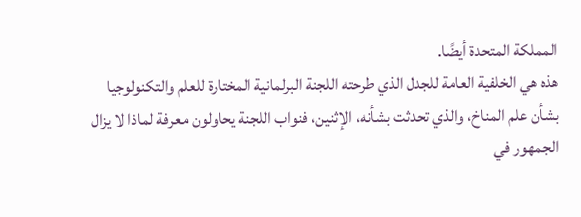المملكة المتحدة أيضًا.
هذه هي الخلفية العامة للجدل الذي طرحته اللجنة البرلمانية المختارة للعلم والتكنولوجيا بشأن علم المناخ، والذي تحدثت بشأنه، الإثنين، فنواب اللجنة يحاولون معرفة لماذا لا يزال الجمهور في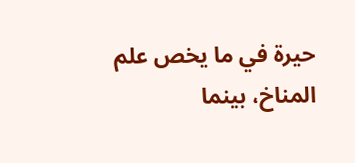حيرة في ما يخص علم المناخ، بينما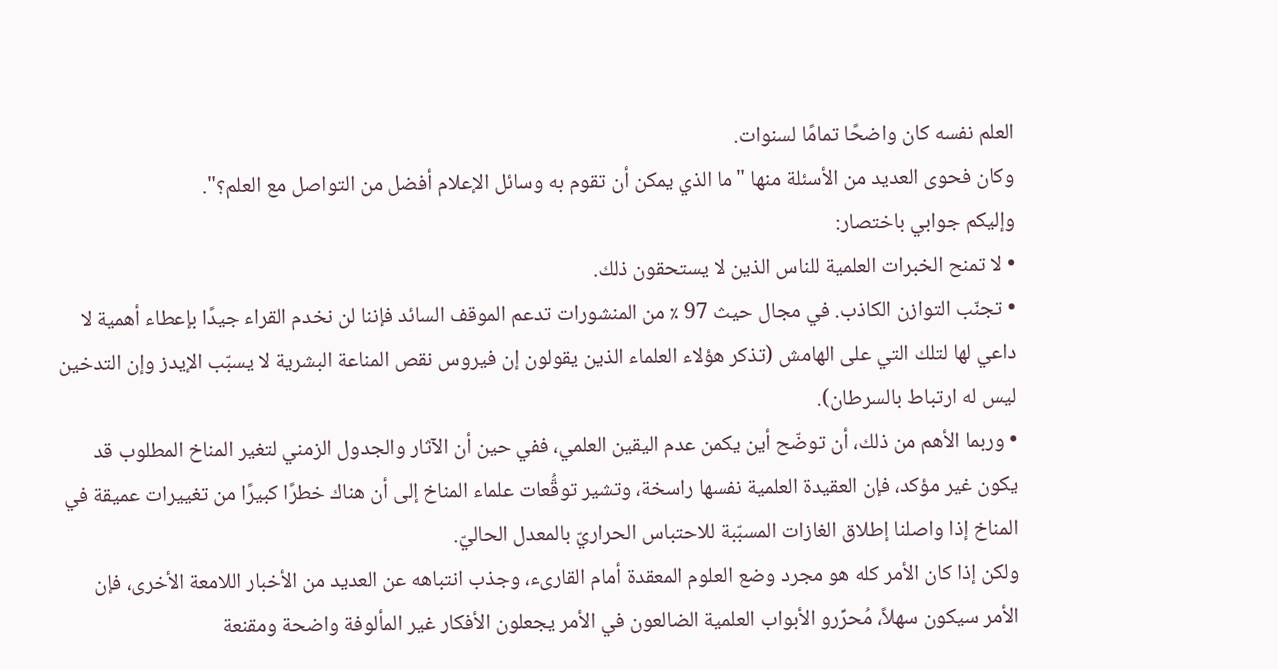العلم نفسه كان واضحًا تمامًا لسنوات.
وكان فحوى العديد من الأسئلة منها "ما الذي يمكن أن تقوم به وسائل الإعلام أفضل من التواصل مع العلم؟".
وإليكم جوابي باختصار:
• لا تمنح الخبرات العلمية للناس الذين لا يستحقون ذلك.
• تجنّب التوازن الكاذب. في مجال حيث 97 ٪ من المنشورات تدعم الموقف السائد فإننا لن نخدم القراء جيدًا بإعطاء أهمية لا داعي لها لتلك التي على الهامش (تذكر هؤلاء العلماء الذين يقولون إن فيروس نقص المناعة البشرية لا يسبّب الإيدز وإن التدخين ليس له ارتباط بالسرطان).
• وربما الأهم من ذلك، أن توضّح أين يكمن عدم اليقين العلمي، ففي حين أن الآثار والجدول الزمني لتغير المناخ المطلوب قد يكون غير مؤكد، فإن العقيدة العلمية نفسها راسخة، وتشير توقُّعات علماء المناخ إلى أن هناك خطرًا كبيرًا من تغييرات عميقة في المناخ إذا واصلنا إطلاق الغازات المسبّبة للاحتباس الحراريّ بالمعدل الحاليّ.
ولكن إذا كان الأمر كله هو مجرد وضع العلوم المعقدة أمام القارىء، وجذب انتباهه عن العديد من الأخبار اللامعة الأخرى، فإن الأمر سيكون سهلاً، مُحرِّرو الأبواب العلمية الضالعون في الأمر يجعلون الأفكار غير المألوفة واضحة ومقنعة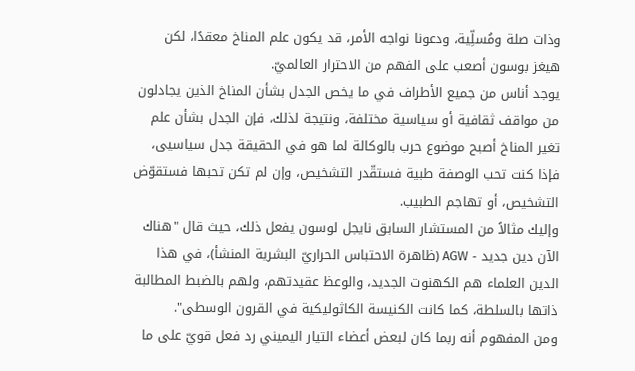وذات صلة ومُسلِّية، ودعونا نواجه الأمر، قد يكون علم المناخ معقدًا، لكن هيغز بوسون أصعب على الفهم من الاحترار العالميّ.
يوجد أناس من جميع الأطراف في ما يخص الجدل بشأن المناخ الذين يجادلون من مواقف ثقافية أو سياسية مختلفة، ونتيجة لذلك، فإن الجدل بشأن علم تغير المناخ أصبح موضوع حرب بالوكالة لما هو في الحقيقة جدل سياسيى، فإذا كنت تحب الوصفة طبية فستقّدر التشخيص، وإن لم تكن تحبها فستقوّض التشخيص، أو تهاجم الطبيب.
وإليك مثالاً من المستشار السابق نايجل لوسون يفعل ذلك، حيث قال "هناك الآن دين جديد - AGW (ظاهرة الاحتباس الحراريّ البشرية المنشأ)، في هذا الدين العلماء هم الكهنوت الجديد، والوعظ عقيدتهم، ولهم بالضبط المطالبة ذاتها بالسلطة، كما كانت الكنيسة الكاثوليكية في القرون الوسطى".
ومن المفهوم أنه ربما كان لبعض أعضاء التيار اليميني رد فعل قويّ على ما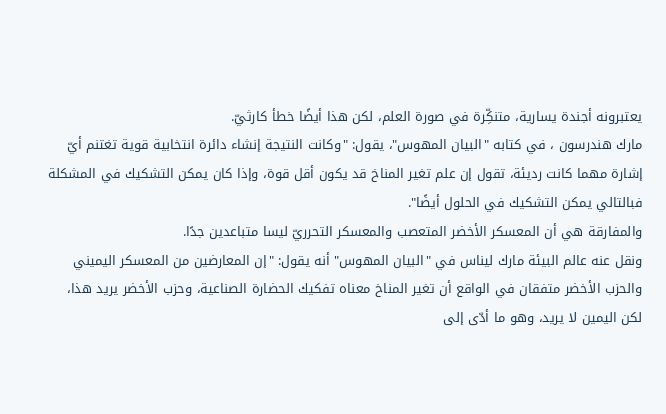يعتبرونه أجندة يسارية، متنكِّرة في صورة العلم، لكن هذا أيضًا خطأ كارثيّ.
مارك هندرسون ، في كتابه "البيان المهوس"، يقول: "وكانت النتيجة إنشاء دائرة انتخابية قوية تغتنم أيّ إشارة مهما كانت رديئة، تقول إن علم تغير المناخ قد يكون أقل قوة، وإذا كان يمكن التشكيك في المشكلة فبالتالي يمكن التشكيك في الحلول أيضًا".
والمفارقة هي أن المعسكر الأخضر المتعصب والمعسكر التحرريّ ليسا متباعدين جدًا.
ونقل عنه عالم البيئة مارك ليناس في "البيان المهوس" أنه يقول: "إن المعارضين من المعسكر اليميني والحزب الأخضر متفقان في الواقع أن تغير المناخ معناه تفكيك الحضارة الصناعية، وحزب الأخضر يريد هذا، لكن اليمين لا يريد، وهو ما أدّى إلى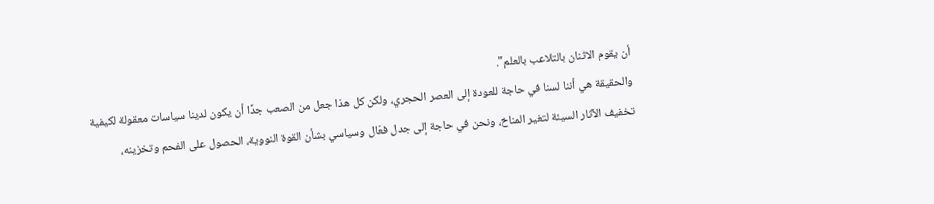أن يقوم الاثنان بالتلاعب بالعلم".
والحقيقة هي أننا لسنا في حاجة للعودة إلى العصر الحجري، ولكن كل هذا جعل من الصعب جدًا أن يكون لدينا سياسات معقولة لكيفية تخفيف الآثار السيئة لتغير المناخ، ونحن في حاجة إلى جدل فعّال وسياسي بشأن القوة النووية، الحصول على الفحم وتخزينه،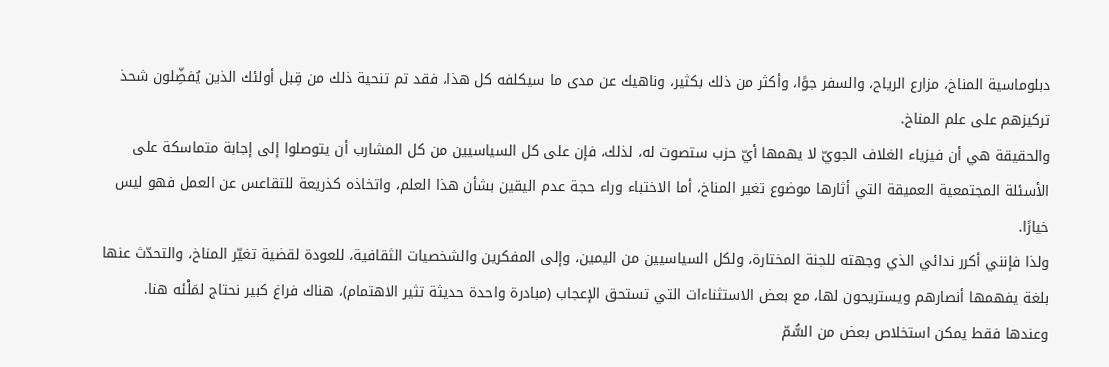دبلوماسية المناخ، مزارع الرياح، والسفر جوًا، وأكثر من ذلك بكثير، وناهيك عن مدى ما سيكلفه كل هذا، فقد تم تنحية ذلك من قِبل أولئك الذين يُفضِّلون شحذ تركيزهم على علم المناخ.
والحقيقة هي أن فيزياء الغلاف الجويّ لا يهمها أيّ حزب ستصوت له، لذلك، فإن على كل السياسيين من كل المشارب أن يتوصلوا إلى إجابة متماسكة على الأسئلة المجتمعية العميقة التي أثارها موضوع تغير المناخ، أما الاختباء وراء حجة عدم اليقين بشأن هذا العلم، واتخاذه كذريعة للتقاعس عن العمل فهو ليس خيارًا.
ولذا فإنني أكرر ندائي الذي وجهته للجنة المختارة، ولكل السياسيين من اليمين، وإلى المفكرين والشخصيات الثقافية، للعودة لقضية تغيّر المناخ، والتحدّث عنها بلغة يفهمها أنصارهم ويستريحون لها، مع بعض الاستثناءات التي تستحق الإعجاب (مبادرة واحدة حديثة تثير الاهتمام)، هناك فراغ كبير نحتاج لمَلْئه هنا.
وعندها فقط يمكن استخلاص بعض من السُّمّ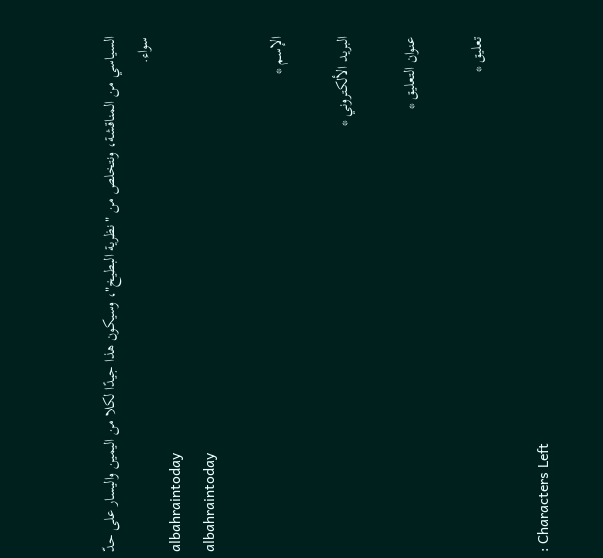السياسي من المناقشة، ونتخلص من "نظرية البطيخ"، وسيكون هذا جيدًا لكلا من اليمين واليسار على حدّ سواء.
albahraintoday
albahraintoday

الإسم *

البريد الألكتروني *

عنوان التعليق *

تعليق *

: Characters Left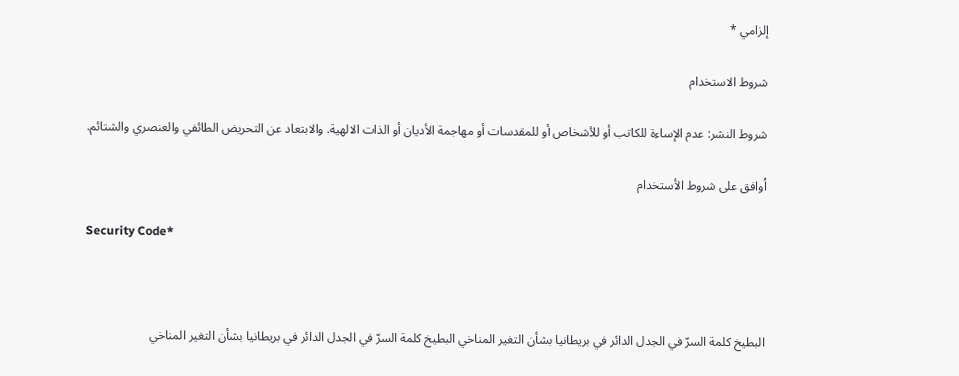إلزامي *

شروط الاستخدام

شروط النشر: عدم الإساءة للكاتب أو للأشخاص أو للمقدسات أو مهاجمة الأديان أو الذات الالهية. والابتعاد عن التحريض الطائفي والعنصري والشتائم.

اُوافق على شروط الأستخدام

Security Code*



البطيخ كلمة السرّ في الجدل الدائر في بريطانيا بشأن التغير المناخي البطيخ كلمة السرّ في الجدل الدائر في بريطانيا بشأن التغير المناخي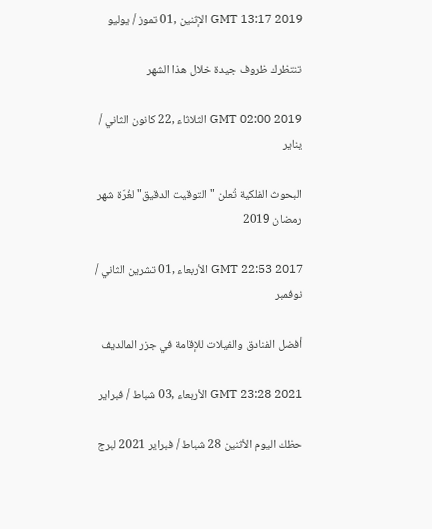GMT 13:17 2019 الإثنين ,01 تموز / يوليو

تنتظرك ظروف جيدة خلال هذا الشهر

GMT 02:00 2019 الثلاثاء ,22 كانون الثاني / يناير

البحوث الفلكية تُعلن "التوقيت الدقيق" لغُرّة شهر رمضان 2019

GMT 22:53 2017 الأربعاء ,01 تشرين الثاني / نوفمبر

أفضل الفنادق والفيلات للإقامة في جزر المالديف

GMT 23:28 2021 الأربعاء ,03 شباط / فبراير

حظك اليوم الأثنين 28 شباط / فبراير 2021 لبرج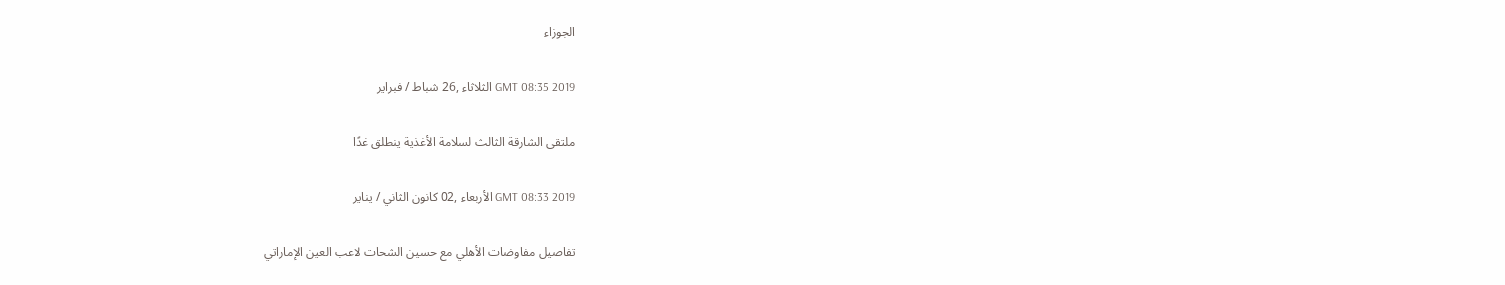الجوزاء

GMT 08:35 2019 الثلاثاء ,26 شباط / فبراير

ملتقى الشارقة الثالث لسلامة الأغذية ينطلق غدًا

GMT 08:33 2019 الأربعاء ,02 كانون الثاني / يناير

تفاصيل مفاوضات الأهلي مع حسين الشحات لاعب العين الإماراتي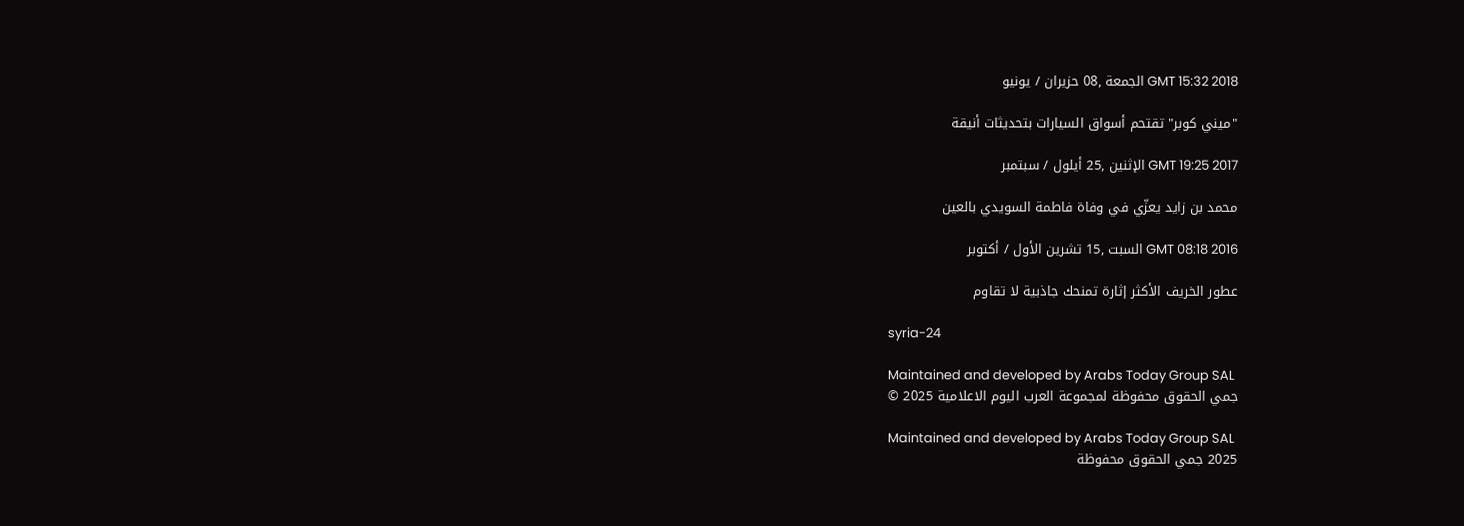GMT 15:32 2018 الجمعة ,08 حزيران / يونيو

"ميني كوبر" تقتحم أسواق السيارات بتحديثات أنيقة

GMT 19:25 2017 الإثنين ,25 أيلول / سبتمبر

محمد بن زايد يعزّي في وفاة فاطمة السويدي بالعين

GMT 08:18 2016 السبت ,15 تشرين الأول / أكتوبر

عطور الخريف الأكثر إثارة تمنحك جاذبية لا تقاوم

syria-24

Maintained and developed by Arabs Today Group SAL
جمي الحقوق محفوظة لمجموعة العرب اليوم الاعلامية 2025 ©

Maintained and developed by Arabs Today Group SAL
2025 جمي الحقوق محفوظة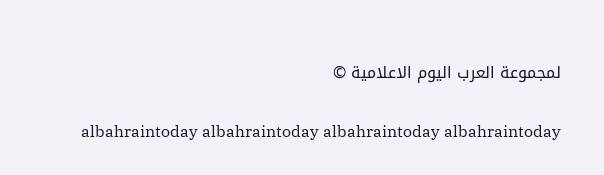لمجموعة العرب اليوم الاعلامية ©

albahraintoday albahraintoday albahraintoday albahraintoday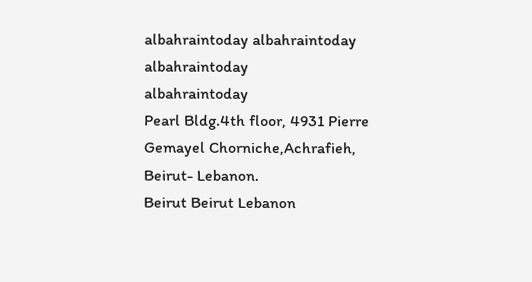albahraintoday albahraintoday albahraintoday
albahraintoday
Pearl Bldg.4th floor, 4931 Pierre Gemayel Chorniche,Achrafieh, Beirut- Lebanon.
Beirut Beirut Lebanon